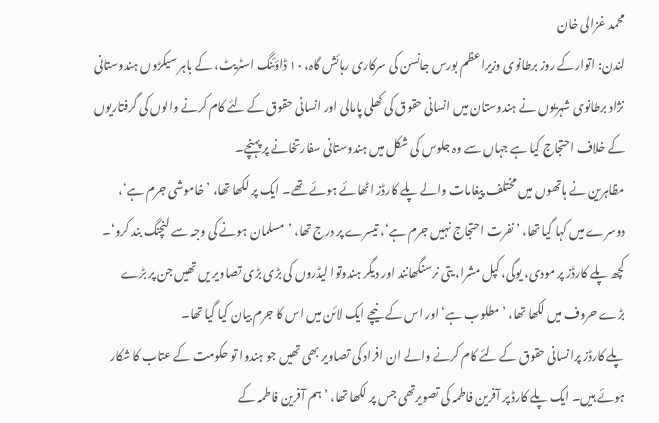محمد غزالی خان
لندن: اتوارکے روز برطانوی وزیراعظم بورس جانسن کی سرکاری رہائش گاہ، ۱۰ ڈاؤئنگ اسٹریٹ، کے باہر سیکڑوں ہندوستانی نژاد برطانوی شہریوں نے ہندوستان میں انسانی حقوق کی کھلی پامالی اور انسانی حقوق کے لئے کام کرنے والوں کی گرفتاریوں کے خلاف احتجاج کیا ہے جہاں سے وہ جلوس کی شکل میں ہندوستانی سفارتخانے پر پہنچے۔
مظاہرین نے ہاتھوں میں مختلف پیغامات والے پلے کارڈز اٹھائے ہوئے تھے۔ ایک پر لکھا تھا، ’خاموشی جرم ہے‘، دوسرے میں کہا گیا تھا، ’نفرت احتجاج نہیں جرم ہے‘، تیسرے پر درج تھا، ’مسلمان ہونے کی وجہ سے لنچنگ بند کرو‘۔ کچھ پلے کارڈز پر مودی، یوگی، کپل مشرا، یتی نرسنگھانند اور دیگر ہندوتوا لیڈروں کی بڑی بڑی تصاویر یں تھیں جن پر بڑے بڑے حروف میں لکھا تھا، ’مطلوب ہے‘ اور اس کے نیچے ایک لائن میں اس کا جرم بیان کیا گیا تھا۔
پلے کارڈز پرانسانی حقوق کے لئے کام کرنے والے ان افراد کی تصاویر بھی تھیں جو ہندوا تو حکومت کے عتاب کا شکار ہوئے ہیں۔ ایک پلے کارڈ پر آفرین فاطمہ کی تصویرتھی جس پر لکھا تھا، ’ہم آفرین فاطمہ کے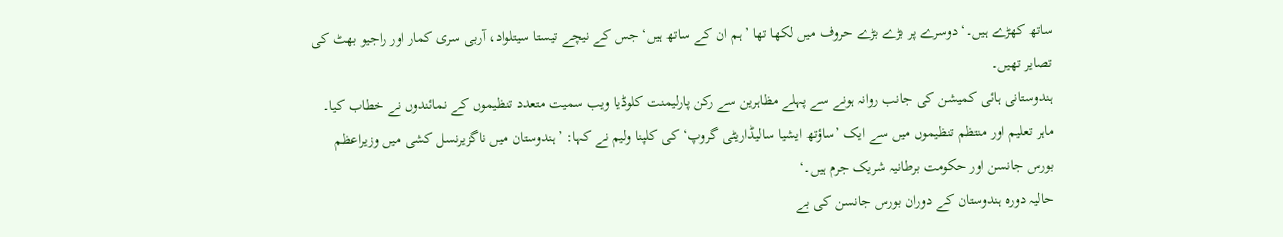ساتھ کھڑے ہیں۔‘ دوسرے پر بڑے بڑے حروف میں لکھا تھا ’ہم ان کے ساتھ ہیں‘ جس کے نیچے تیستا سیتلواد، آربی سری کمار اور راجیو بھٹ کی تصایر تھیں۔
ہندوستانی ہائی کمیشن کی جانب روانہ ہونے سے پہلے مظاہرین سے رکن پارلیمنت کلوڈیا ویب سمیت متعدد تنظیموں کے نمائندوں نے خطاب کیا۔
ماہر تعلیم اور منتظم تنظیموں میں سے ایک ’ساؤتھ ایشیا سالیڈاریٹی گروپ‘ کی کلپنا ولیم نے کہا: ’ہندوستان میں ناگزیرنسل کشی میں وزیراعظم بورس جانسن اور حکومت برطانیہ شریک جرم ہیں۔‘
حالیہ دورہ ہندوستان کے دوران بورس جانسن کی بے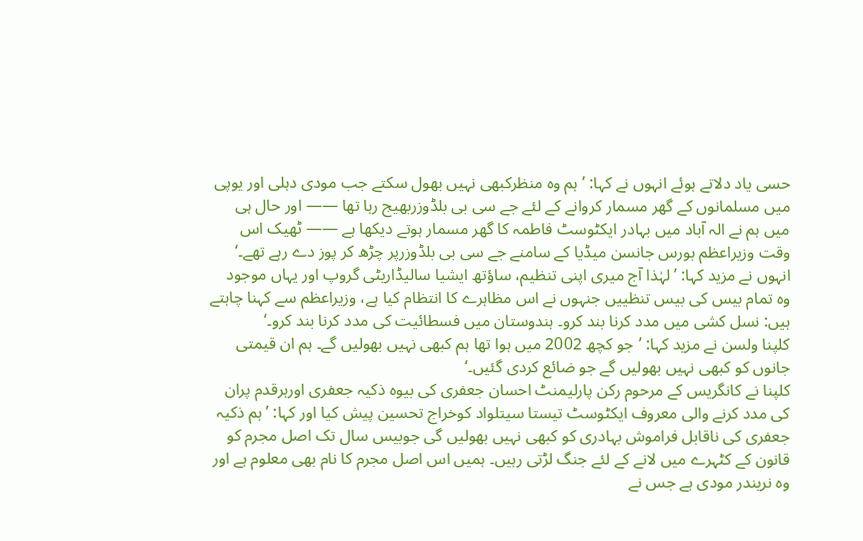حسی یاد دلاتے ہوئے انہوں نے کہا: ’ہم وہ منظرکبھی نہیں بھول سکتے جب مودی دہلی اور یوپی میں مسلمانوں کے گھر مسمار کروانے کے لئے جے سی بی بلڈوزربھیج رہا تھا —— اور حال ہی میں ہم نے الہ آباد میں بہادر ایکٹوسٹ فاطمہ کا گھر مسمار ہوتے دیکھا ہے —— ٹھیک اس وقت وزیراعظم بورس جانسن میڈیا کے سامنے جے سی بی بلڈوزرپر چڑھ کر پوز دے رہے تھے۔‘
انہوں نے مزید کہا: ’لہٰذا آج میری اپنی تنظیم، ساؤتھ ایشیا سالیڈاریٹی گروپ اور یہاں موجود وہ تمام بیس کی بیس تنظییں جنہوں نے اس مظاہرے کا انتظام کیا ہے، وزیراعظم سے کہنا چاہتے ہیں: نسل کشی میں مدد کرنا بند کرو۔ ہندوستان میں فسطائیت کی مدد کرنا بند کرو۔‘
کلپنا ولسن نے مزید کہا: ’جو کچھ 2002 میں ہوا تھا ہم کبھی نہیں بھولیں گے۔ ہم ان قیمتی جانوں کو کبھی نہیں بھولیں گے جو ضائع کردی گئیں۔‘
کلپنا نے کانگریس کے مرحوم رکن پارلیمنٹ احسان جعفری کی بیوہ ذکیہ جعفری اورہرقدم پران کی مدد کرنے والی معروف ایکٹوسٹ تیستا سیتلواد کوخراج تحسین پیش کیا اور کہا: ’ہم ذکیہ جعفری کی ناقابل فراموش بہادری کو کبھی نہیں بھولیں گی جوبیس سال تک اصل مجرم کو قانون کے کٹہرے میں لانے کے لئے جنگ لڑتی رہیں۔ ہمیں اس اصل مجرم کا نام بھی معلوم ہے اور وہ نریندر مودی ہے جس نے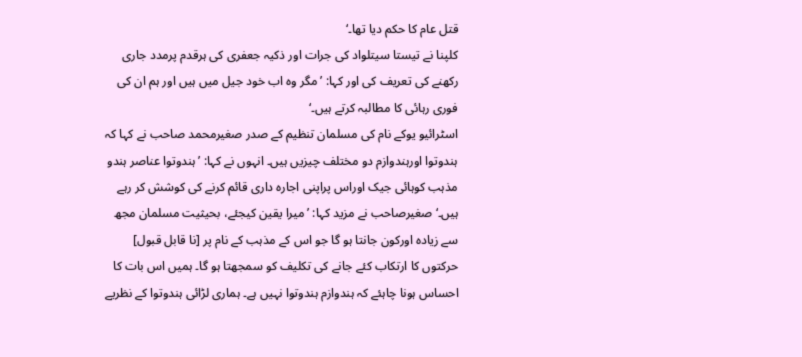قتل عام کا حکم دیا تھا۔‘
کلپنا نے تیستا سیتلواد کی جرات اور ذکیہ جعفری کی ہرقدم پرمدد جاری رکھنے کی تعریف کی اور کہا: ’مگر وہ اب خود جیل میں ہیں اور ہم ان کی فوری رہائی کا مطالبہ کرتے ہیں۔‘
اسٹرائیو یوکے نام کی مسلمان تنظیم کے صدر صغیرمحمد صاحب نے کہا کہ ہندوتوا اورہندوازم دو مختلف چیزیں ہیں۔ انہوں نے کہا: ’ہندوتوا عناصر ہندو مذہب کوہائی جیک اوراس پراپنی اجارہ داری قائم کرنے کی کوشش کر رہے ہیں۔‘ صغیرصاحب نے مزید کہا: ’میرا یقین کیجئے، بحیثیت مسلمان مجھ سے زیادہ اورکون جانتا ہو گا جو اس کے مذہب کے نام پر [نا قابل قبول] حرکتوں کا ارتکاب کئے جانے کی تکلیف کو سمجھتا ہو گا۔ ہمیں اس بات کا احساس ہونا چاہئے کہ ہندوازم ہندوتوا نہیں ہے۔ ہماری لڑائی ہندوتوا کے نظریے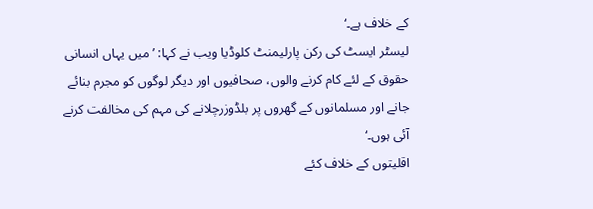کے خلاف ہے۔‘
لیسٹر ایسٹ کی رکن پارلیمنٹ کلوڈیا ویب نے کہا: ’میں یہاں انسانی حقوق کے لئے کام کرنے والوں، صحافیوں اور دیگر لوگوں کو مجرم بنائے جانے اور مسلمانوں کے گھروں پر بلڈوزرچلانے کی مہم کی مخالفت کرنے آئی ہوں۔‘
اقلیتوں کے خلاف کئے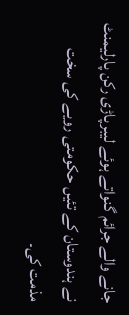جانے والے جرائم گنواتے ہوئے لیبرپاڑی رکن پارلیمنٹ نے ہندوستان کے تئیں حکومتی رویے کی سخت مذمت کی۔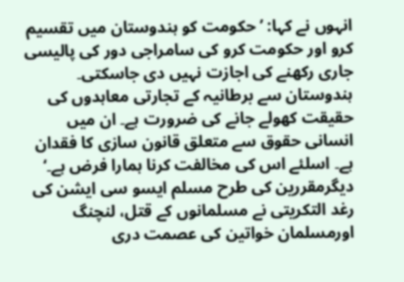انہوں نے کہا: ’حکومت کو ہندوستان میں تقسیم کرو اور حکومت کرو کی سامراجی دور کی پالیسی جاری رکھنے کی اجازت نہیں دی جاسکتی۔ ہندوستان سے برطانیہ کے تجارتی معاہدوں کی حقیقت کھولے جانے کی ضرورت ہے۔ ان میں انسانی حقوق سے متعلق قانون سازی کا فقدان ہے۔ اسلئے اس کی مخالفت کرنا ہمارا فرض ہے۔‘
دیگرمقررین کی طرح مسلم ایسو سی ایشن کی رغد التکریتی نے مسلمانوں کے قتل، لنچنگ اورمسلمان خواتین کی عصمت دری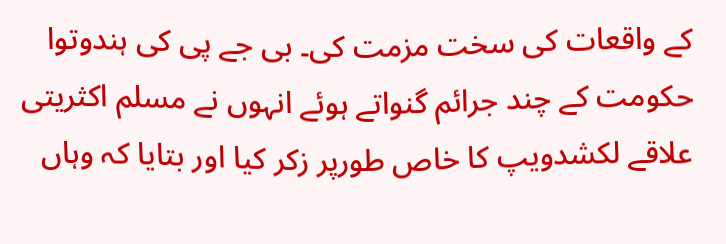کے واقعات کی سخت مزمت کی۔ بی جے پی کی ہندوتوا حکومت کے چند جرائم گنواتے ہوئے انہوں نے مسلم اکثریتی علاقے لکشدویپ کا خاص طورپر زکر کیا اور بتایا کہ وہاں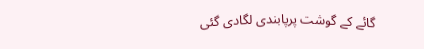گائے کے گوشت پرپابندی لگادی گئی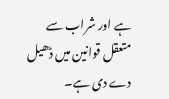ہے اور شراب سے متعقل قوانین میں ڈھیل دے دی ہے۔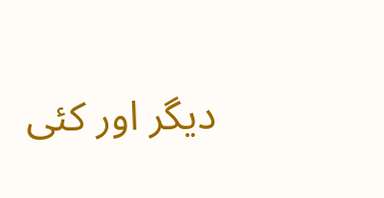دیگر اور کئی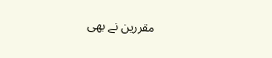مقررین نے بھی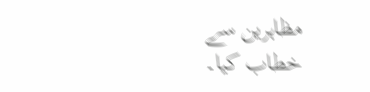مظاہرین سے خطاب کیا۔